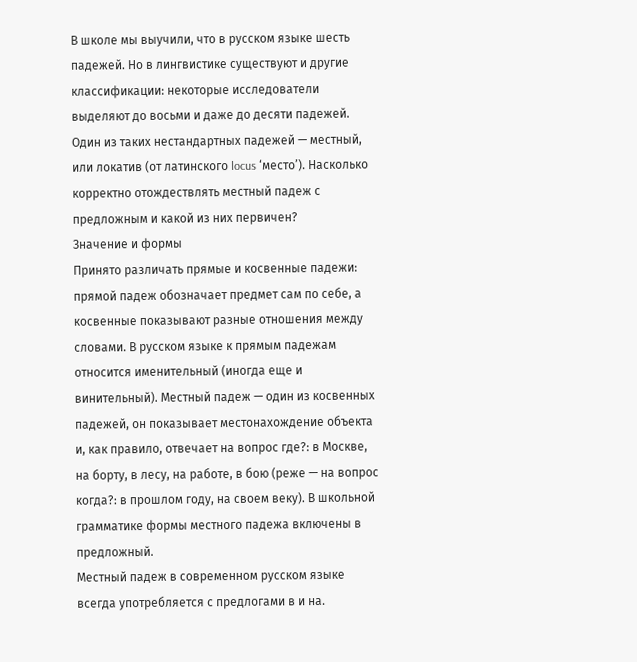В школе мы выучили, что в русском языке шесть падежей. Но в лингвистике существуют и другие классификации: некоторые исследователи выделяют до восьми и даже до десяти падежей. Один из таких нестандартных падежей — местный, или локатив (от латинского locus ‘место’). Насколько корректно отождествлять местный падеж с предложным и какой из них первичен?
Значение и формы
Принято различать прямые и косвенные падежи: прямой падеж обозначает предмет сам по себе, а косвенные показывают разные отношения между словами. В русском языке к прямым падежам относится именительный (иногда еще и винительный). Местный падеж — один из косвенных падежей, он показывает местонахождение объекта и, как правило, отвечает на вопрос где?: в Москве, на борту, в лесу, на работе, в бою (реже — на вопрос когда?: в прошлом году, на своем веку). В школьной грамматике формы местного падежа включены в предложный.
Местный падеж в современном русском языке всегда употребляется с предлогами в и на.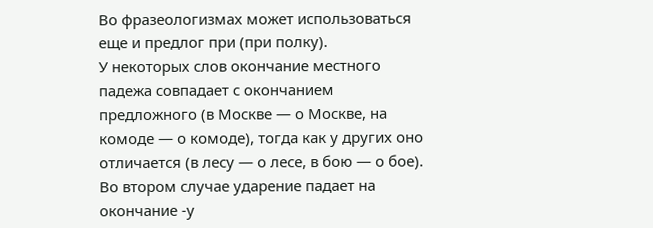Во фразеологизмах может использоваться еще и предлог при (при полку).
У некоторых слов окончание местного падежа совпадает с окончанием предложного (в Москве — о Москве, на комоде — о комоде), тогда как у других оно отличается (в лесу — о лесе, в бою — о бое).
Во втором случае ударение падает на окончание -у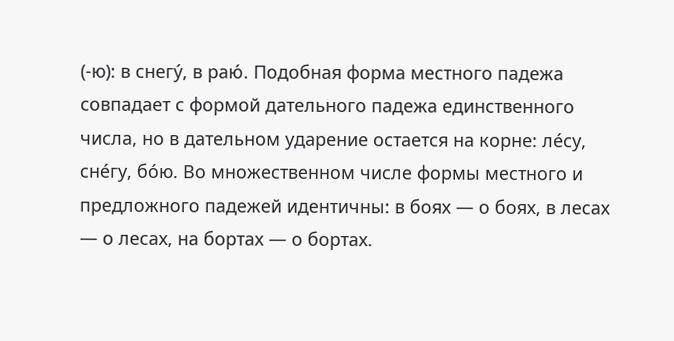(-ю): в снегу́, в раю́. Подобная форма местного падежа совпадает с формой дательного падежа единственного числа, но в дательном ударение остается на корне: ле́су, сне́гу, бо́ю. Во множественном числе формы местного и предложного падежей идентичны: в боях — о боях, в лесах — о лесах, на бортах — о бортах.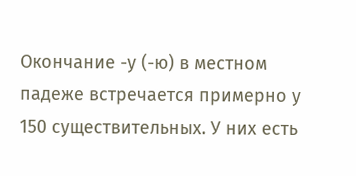Окончание -у (-ю) в местном падеже встречается примерно у 150 существительных. У них есть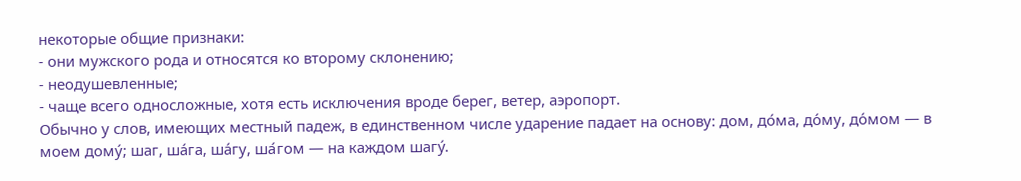некоторые общие признаки:
- они мужского рода и относятся ко второму склонению;
- неодушевленные;
- чаще всего односложные, хотя есть исключения вроде берег, ветер, аэропорт.
Обычно у слов, имеющих местный падеж, в единственном числе ударение падает на основу: дом, до́ма, до́му, до́мом — в моем дому́; шаг, ша́га, ша́гу, ша́гом — на каждом шагу́.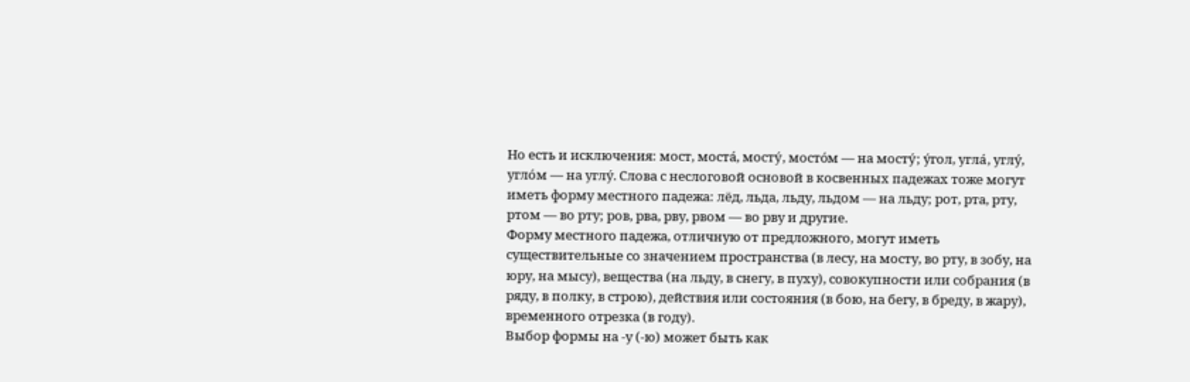Но есть и исключения: мост, моста́, мосту́, мосто́м — на мосту́; у́гол, угла́, углу́, угло́м — на углу́. Слова с неслоговой основой в косвенных падежах тоже могут иметь форму местного падежа: лёд, льда, льду, льдом — на льду; рот, рта, рту, ртом — во рту; ров, рва, рву, рвом — во рву и другие.
Форму местного падежа, отличную от предложного, могут иметь существительные со значением пространства (в лесу, на мосту, во рту, в зобу, на юру, на мысу), вещества (на льду, в снегу, в пуху), совокупности или собрания (в ряду, в полку, в строю), действия или состояния (в бою, на бегу, в бреду, в жару), временного отрезка (в году).
Выбор формы на -у (-ю) может быть как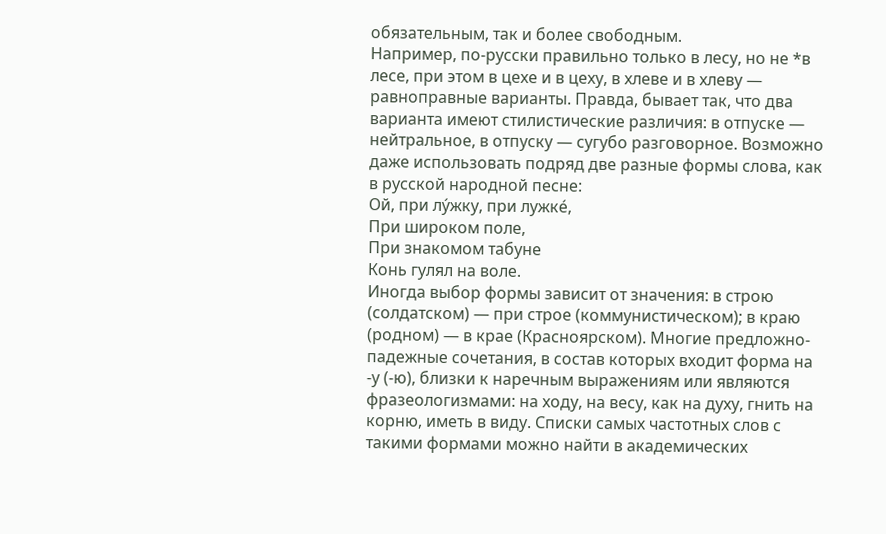обязательным, так и более свободным.
Например, по-русски правильно только в лесу, но не *в лесе, при этом в цехе и в цеху, в хлеве и в хлеву — равноправные варианты. Правда, бывает так, что два варианта имеют стилистические различия: в отпуске — нейтральное, в отпуску — сугубо разговорное. Возможно даже использовать подряд две разные формы слова, как в русской народной песне:
Ой, при лу́жку, при лужке́,
При широком поле,
При знакомом табуне
Конь гулял на воле.
Иногда выбор формы зависит от значения: в строю (солдатском) — при строе (коммунистическом); в краю (родном) — в крае (Красноярском). Многие предложно-падежные сочетания, в состав которых входит форма на -у (-ю), близки к наречным выражениям или являются фразеологизмами: на ходу, на весу, как на духу, гнить на корню, иметь в виду. Списки самых частотных слов с такими формами можно найти в академических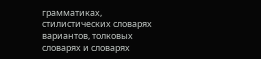грамматиках, стилистических словарях вариантов, толковых словарях и словарях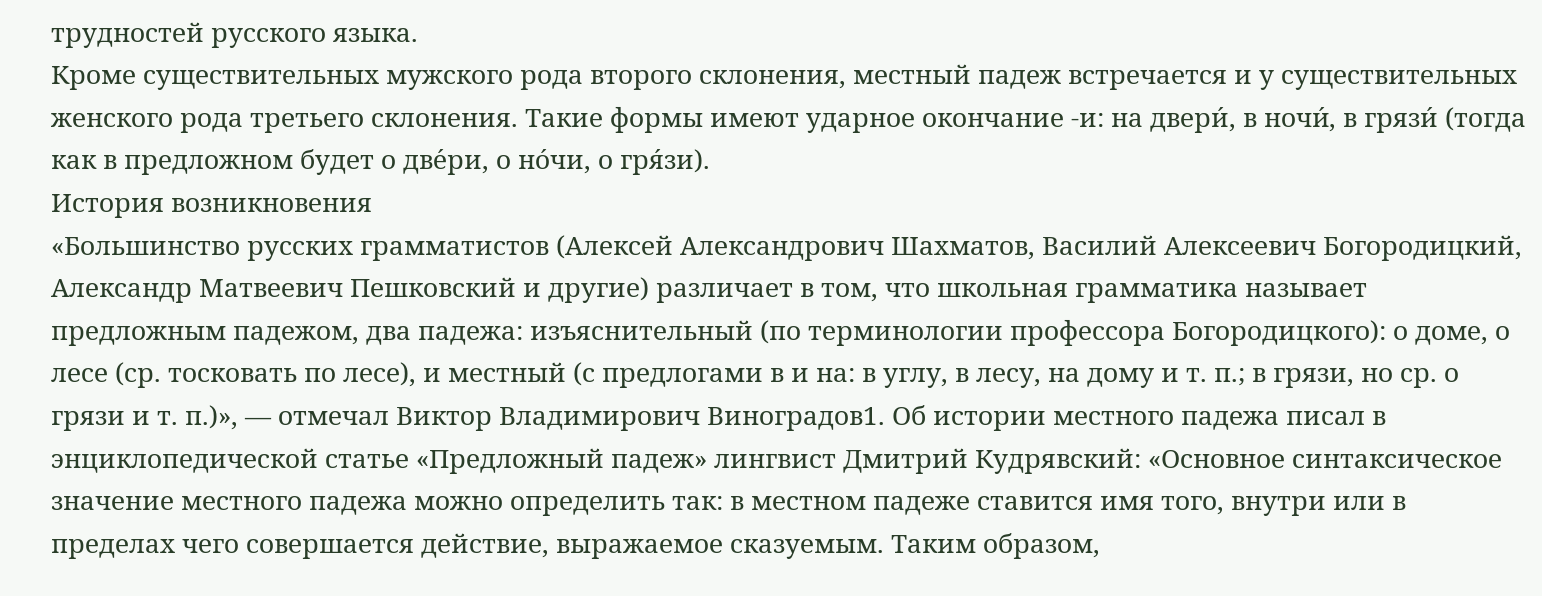трудностей русского языка.
Кроме существительных мужского рода второго склонения, местный падеж встречается и у существительных женского рода третьего склонения. Такие формы имеют ударное окончание -и: на двери́, в ночи́, в грязи́ (тогда как в предложном будет о две́ри, о но́чи, о гря́зи).
История возникновения
«Большинство русских грамматистов (Алексей Александрович Шахматов, Василий Алексеевич Богородицкий, Александр Матвеевич Пешковский и другие) различает в том, что школьная грамматика называет предложным падежом, два падежа: изъяснительный (по терминологии профессора Богородицкого): о доме, о лесе (ср. тосковать по лесе), и местный (с предлогами в и на: в углу, в лесу, на дому и т. п.; в грязи, но ср. о грязи и т. п.)», — отмечал Виктор Владимирович Виноградов1. Об истории местного падежа писал в энциклопедической статье «Предложный падеж» лингвист Дмитрий Кудрявский: «Основное синтаксическое значение местного падежа можно определить так: в местном падеже ставится имя того, внутри или в пределах чего совершается действие, выражаемое сказуемым. Таким образом,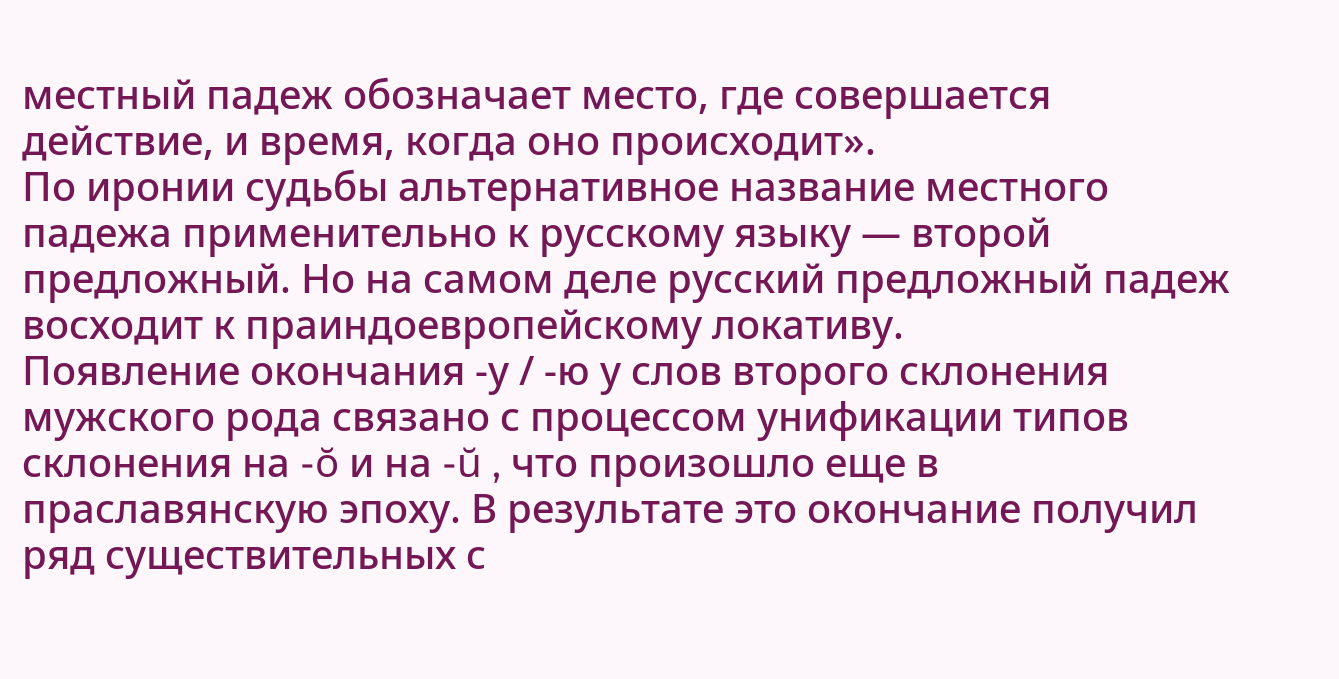местный падеж обозначает место, где совершается действие, и время, когда оно происходит».
По иронии судьбы альтернативное название местного падежа применительно к русскому языку — второй предложный. Но на самом деле русский предложный падеж восходит к праиндоевропейскому локативу.
Появление окончания -у / -ю у слов второго склонения мужского рода связано с процессом унификации типов склонения на -ŏ и на -ŭ , что произошло еще в праславянскую эпоху. В результате это окончание получил ряд существительных с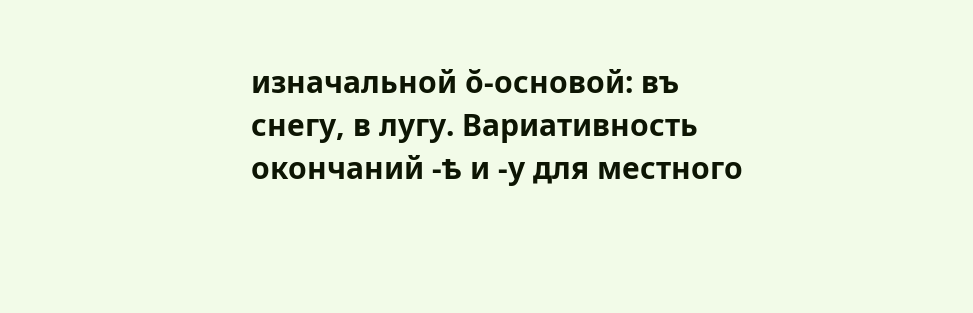изначальной ŏ-основой: въ снегу, в лугу. Вариативность окончаний -ѣ и -у для местного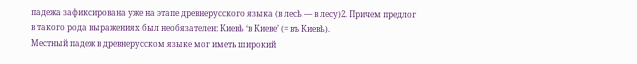падежа зафиксирована уже на этапе древнерусского языка (в лесѣ — в лесу)2. Причем предлог в такого рода выражениях был необязателен: Киевѣ ‘в Киеве’ (= въ Киевѣ).
Местный падеж в древнерусском языке мог иметь широкий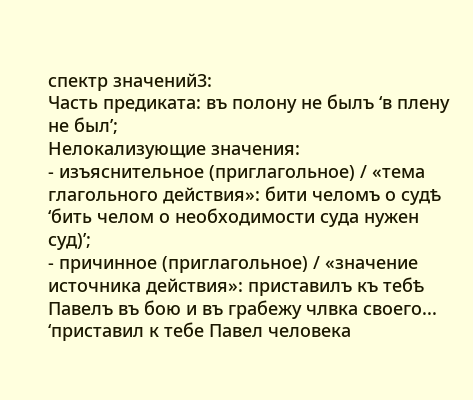спектр значений3:
Часть предиката: въ полону не былъ ‘в плену не был’;
Нелокализующие значения:
- изъяснительное (приглагольное) / «тема глагольного действия»: бити челомъ о судѣ ‘бить челом о необходимости суда нужен суд)’;
- причинное (приглагольное) / «значение источника действия»: приставилъ къ тебѣ Павелъ въ бою и въ грабежу члвка своего... ‘приставил к тебе Павел человека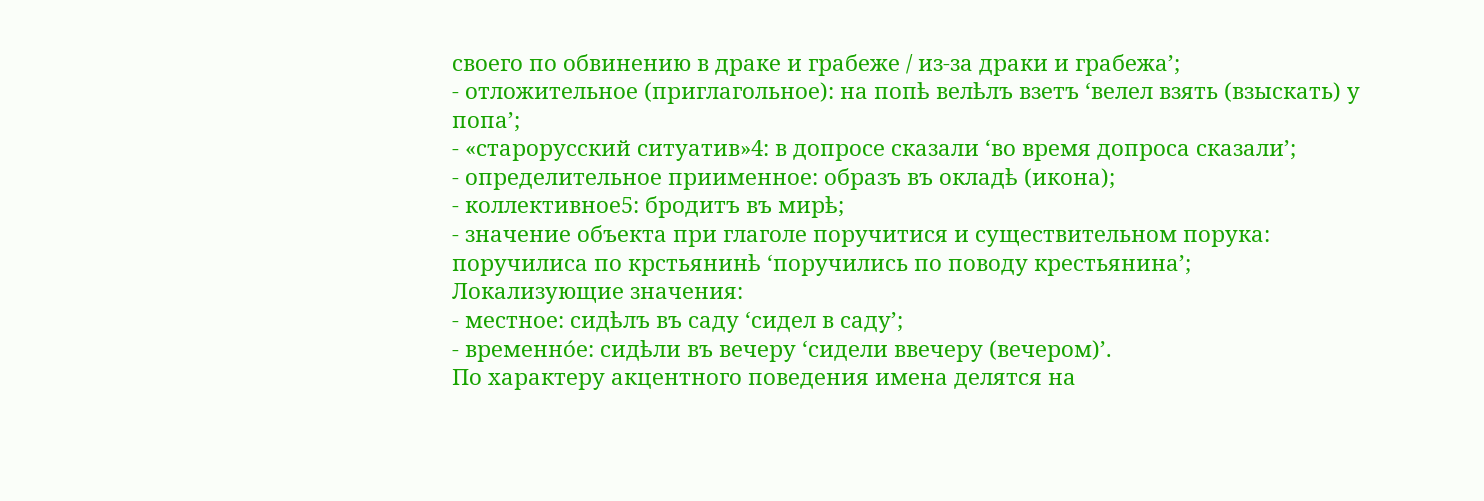своего по обвинению в драке и грабеже / из-за драки и грабежа’;
- отложительное (приглагольное): на попѣ велѣлъ взетъ ‘велел взять (взыскать) у попа’;
- «старорусский ситуатив»4: в допросе сказали ‘во время допроса сказали’;
- определительное приименное: образъ въ окладѣ (икона);
- коллективное5: бродитъ въ мирѣ;
- значение объекта при глаголе поручитися и существительном порука: поручилиса по крстьянинѣ ‘поручились по поводу крестьянина’;
Локализующие значения:
- местное: сидѣлъ въ саду ‘сидел в саду’;
- временно́е: сидѣли въ вечеру ‘сидели ввечеру (вечером)’.
По характеру акцентного поведения имена делятся на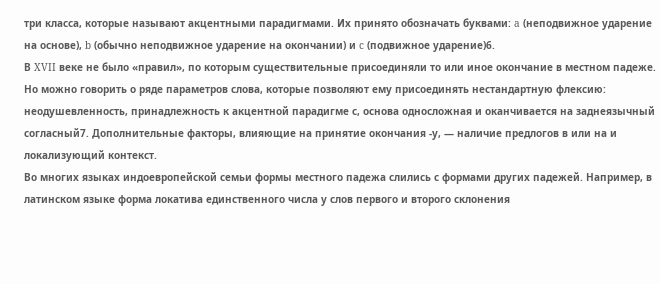три класса, которые называют акцентными парадигмами. Их принято обозначать буквами: a (неподвижное ударение на основе), b (обычно неподвижное ударение на окончании) и c (подвижное ударение)6.
В XVII веке не было «правил», по которым существительные присоединяли то или иное окончание в местном падеже. Но можно говорить о ряде параметров слова, которые позволяют ему присоединять нестандартную флексию: неодушевленность, принадлежность к акцентной парадигме с, основа односложная и оканчивается на заднеязычный согласный7. Дополнительные факторы, влияющие на принятие окончания -у, — наличие предлогов в или на и локализующий контекст.
Во многих языках индоевропейской семьи формы местного падежа слились с формами других падежей. Например, в латинском языке форма локатива единственного числа у слов первого и второго склонения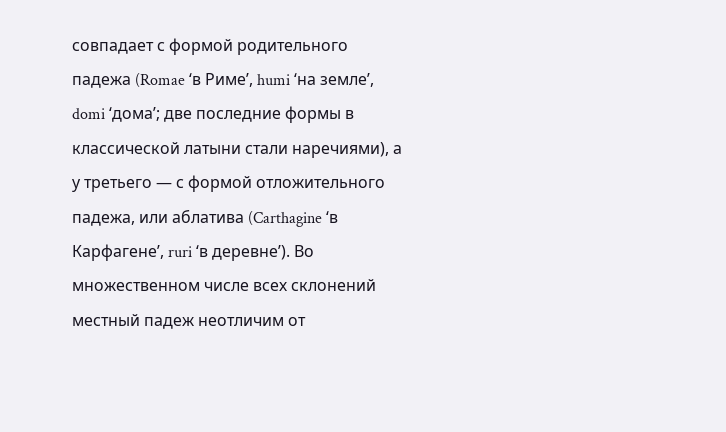совпадает с формой родительного падежа (Romae ‘в Риме’, humi ‘на земле’, domi ‘дома’; две последние формы в классической латыни стали наречиями), а у третьего — с формой отложительного падежа, или аблатива (Carthagine ‘в Карфагене’, ruri ‘в деревне’). Во множественном числе всех склонений местный падеж неотличим от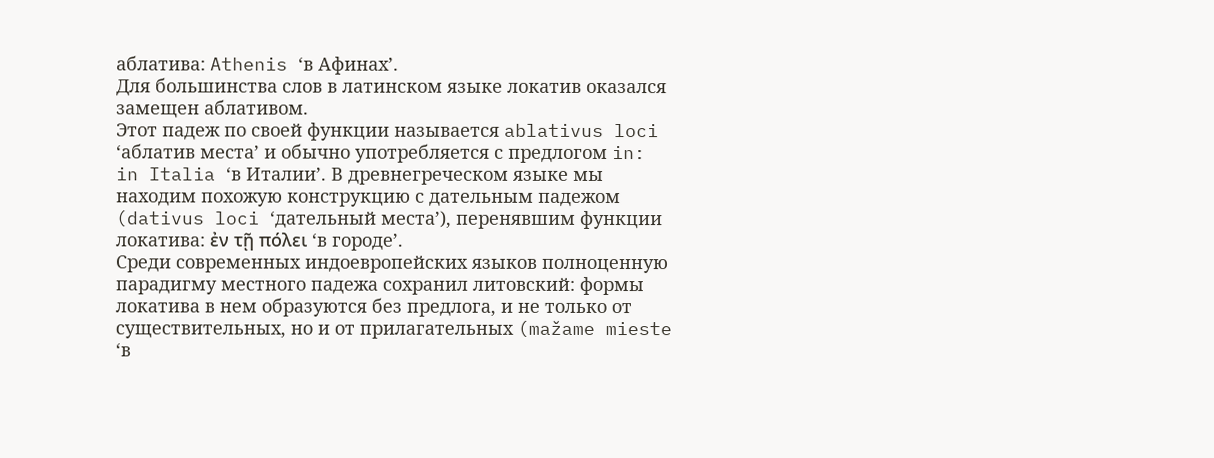аблатива: Athenis ‘в Афинах’.
Для большинства слов в латинском языке локатив оказался замещен аблативом.
Этот падеж по своей функции называется ablativus loci ‘аблатив места’ и обычно употребляется с предлогом in: in Italia ‘в Италии’. В древнегреческом языке мы находим похожую конструкцию с дательным падежом (dativus loci ‘дательный места’), перенявшим функции локатива: ἐν τῇ πόλει ‘в городе’.
Среди современных индоевропейских языков полноценную парадигму местного падежа сохранил литовский: формы локатива в нем образуются без предлога, и не только от существительных, но и от прилагательных (mažame mieste ‘в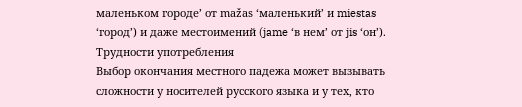маленьком городе’ от mažas ‘маленький’ и miestas ‘город’) и даже местоимений (jame ‘в нем’ от jis ‘он’).
Трудности употребления
Выбор окончания местного падежа может вызывать сложности у носителей русского языка и у тех, кто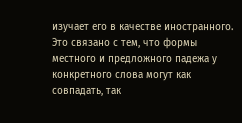изучает его в качестве иностранного. Это связано с тем, что формы местного и предложного падежа у конкретного слова могут как совпадать, так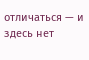отличаться — и здесь нет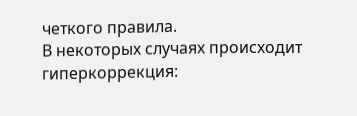четкого правила.
В некоторых случаях происходит гиперкоррекция: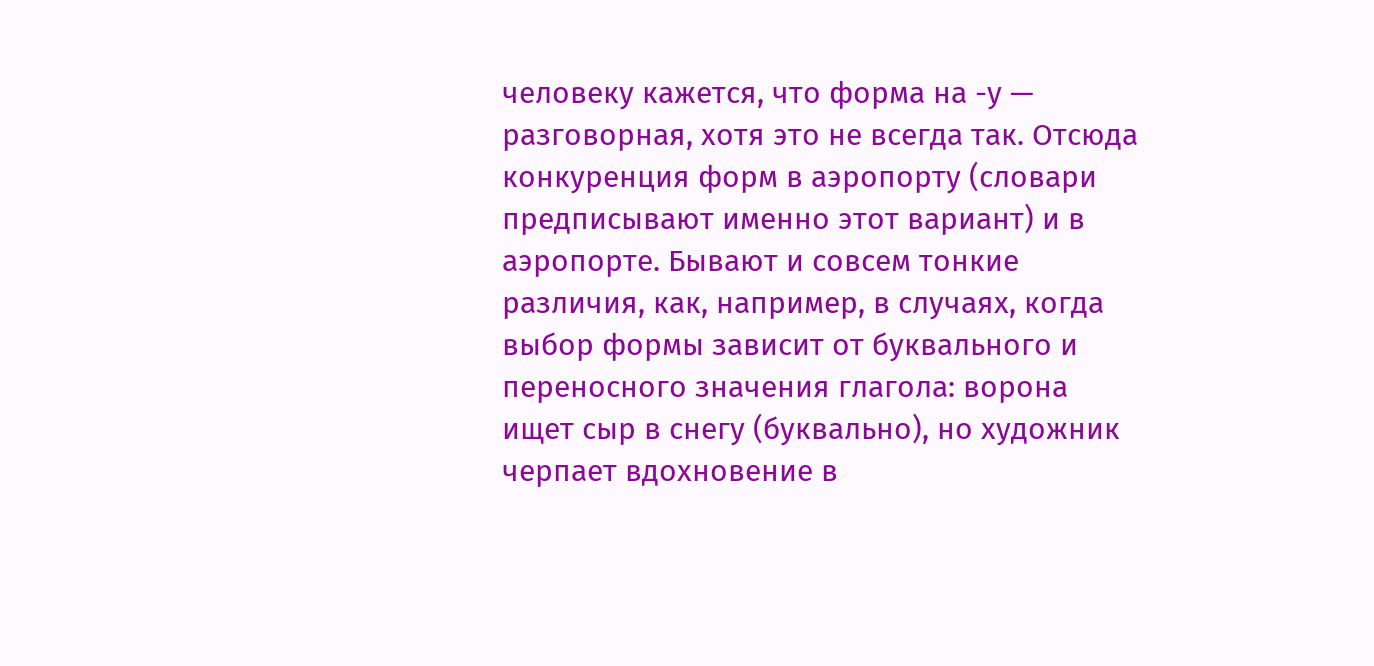человеку кажется, что форма на -у — разговорная, хотя это не всегда так. Отсюда конкуренция форм в аэропорту (словари предписывают именно этот вариант) и в аэропорте. Бывают и совсем тонкие различия, как, например, в случаях, когда выбор формы зависит от буквального и переносного значения глагола: ворона ищет сыр в снегу (буквально), но художник черпает вдохновение в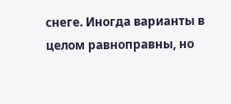снеге. Иногда варианты в целом равноправны, но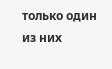только один из них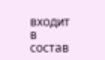входит в состав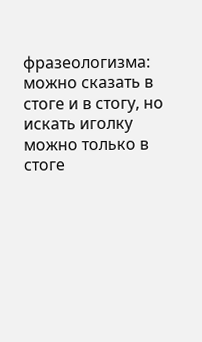фразеологизма: можно сказать в стоге и в стогу, но искать иголку можно только в стоге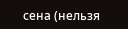сена (нельзя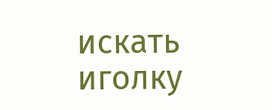искать иголку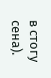в стогу сена).